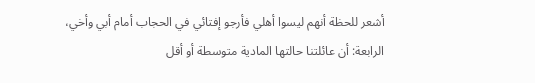أشعر للحظة أنهم ليسوا أهلي فأرجو إفتائي في الحجاب أمام أبي وأخي، الرابعة: أن عائلتنا حالتها المادية متوسطة أو أقل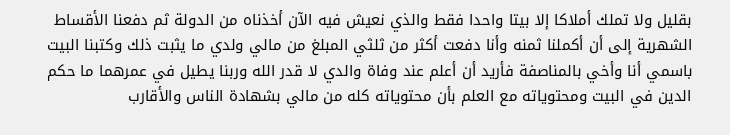بقليل ولا تملك أملاكا إلا بيتا واحدا فقط والذي نعيش فيه الآن أخذناه من الدولة ثم دفعنا الأقساط الشهرية إلى أن أكملنا ثمنه وأنا دفعت أكثر من ثلثي المبلغ من مالي ولدي ما يثبت ذلك وكتبنا البيت باسمي أنا وأخي بالمناصفة فأريد أن أعلم عند وفاة والدي لا قدر الله وربنا يطيل في عمرهما ما حكم الدين في البيت ومحتوياته مع العلم بأن محتوياته كله من مالي بشهادة الناس والأقارب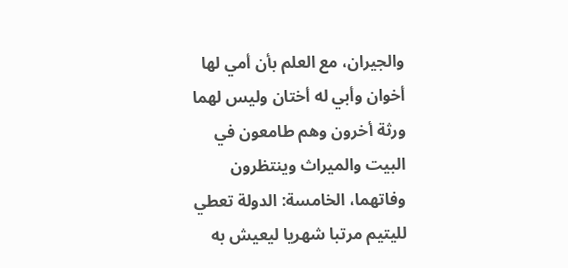والجيران، مع العلم بأن أمي لها أخوان وأبي له أختان وليس لهما ورثة أخرون وهم طامعون في البيت والميراث وينتظرون وفاتهما، الخامسة: الدولة تعطي لليتيم مرتبا شهريا ليعيش به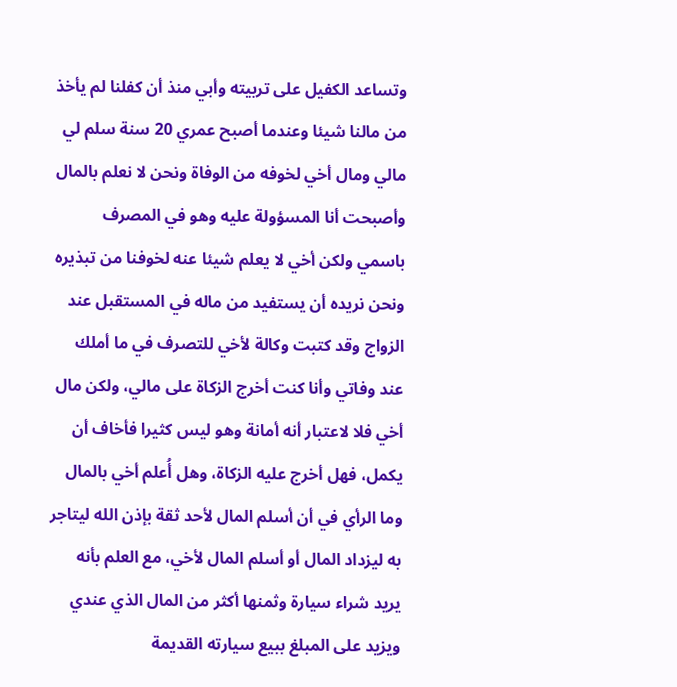وتساعد الكفيل على تربيته وأبي منذ أن كفلنا لم يأخذ من مالنا شيئا وعندما أصبح عمري 20 سنة سلم لي مالي ومال أخي لخوفه من الوفاة ونحن لا نعلم بالمال وأصبحت أنا المسؤولة عليه وهو في المصرف باسمي ولكن أخي لا يعلم شيئا عنه لخوفنا من تبذيره ونحن نريده أن يستفيد من ماله في المستقبل عند الزواج وقد كتبت وكالة لأخي للتصرف في ما أملك عند وفاتي وأنا كنت أخرج الزكاة على مالي، ولكن مال أخي فلا لاعتبار أنه أمانة وهو ليس كثيرا فأخاف أن يكمل، فهل أخرج عليه الزكاة، وهل أُعلم أخي بالمال وما الرأي في أن أسلم المال لأحد ثقة بإذن الله ليتاجر به ليزداد المال أو أسلم المال لأخي، مع العلم بأنه يريد شراء سيارة وثمنها أكثر من المال الذي عندي ويزيد على المبلغ ببيع سيارته القديمة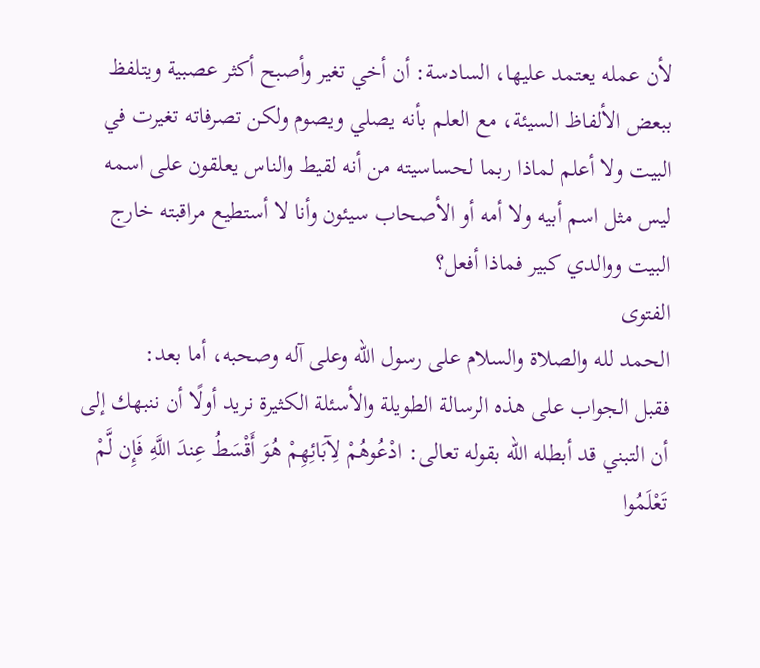لأن عمله يعتمد عليها، السادسة: أن أخي تغير وأصبح أكثر عصبية ويتلفظ ببعض الألفاظ السيئة، مع العلم بأنه يصلي ويصوم ولكن تصرفاته تغيرت في البيت ولا أعلم لماذا ربما لحساسيته من أنه لقيط والناس يعلقون على اسمه ليس مثل اسم أبيه ولا أمه أو الأصحاب سيئون وأنا لا أستطيع مراقبته خارج البيت ووالدي كبير فماذا أفعل؟
الفتوى
الحمد لله والصلاة والسلام على رسول الله وعلى آله وصحبه، أما بعد:
فقبل الجواب على هذه الرسالة الطويلة والأسئلة الكثيرة نريد أولًا أن ننبهك إلى أن التبني قد أبطله الله بقوله تعالى: ادْعُوهُمْ لِآبَائِهِمْ هُوَ أَقْسَطُ عِندَ اللَّهِ فَإِن لَّمْ تَعْلَمُوا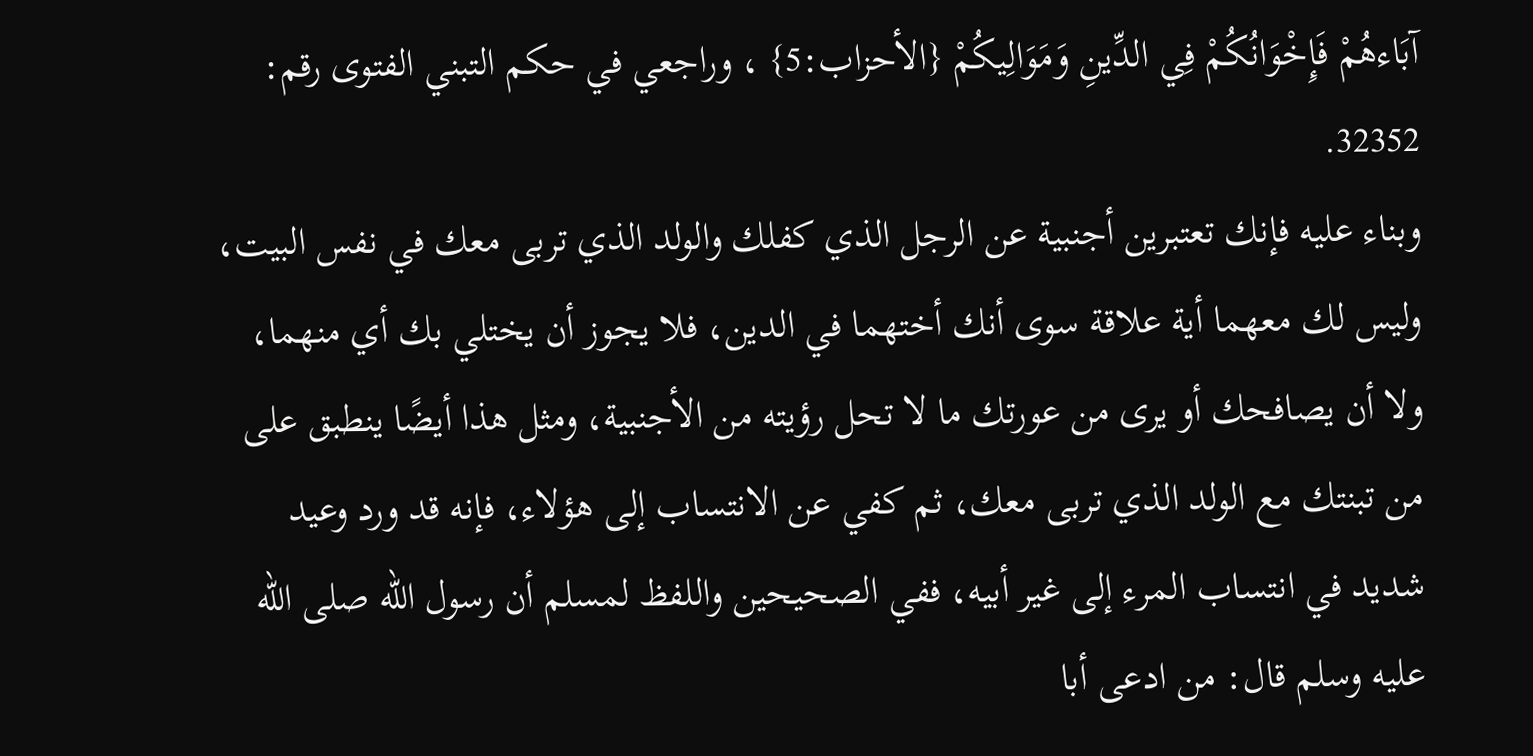آبَاءهُمْ فَإِخْوَانُكُمْ فِي الدِّينِ وَمَوَالِيكُمْ {الأحزاب:5} ، وراجعي في حكم التبني الفتوى رقم: 32352.
وبناء عليه فإنك تعتبرين أجنبية عن الرجل الذي كفلك والولد الذي تربى معك في نفس البيت، وليس لك معهما أية علاقة سوى أنك أختهما في الدين، فلا يجوز أن يختلي بك أي منهما، ولا أن يصافحك أو يرى من عورتك ما لا تحل رؤيته من الأجنبية، ومثل هذا أيضًا ينطبق على من تبنتك مع الولد الذي تربى معك، ثم كفي عن الانتساب إلى هؤلاء، فإنه قد ورد وعيد شديد في انتساب المرء إلى غير أبيه، ففي الصحيحين واللفظ لمسلم أن رسول الله صلى الله عليه وسلم قال: من ادعى أبا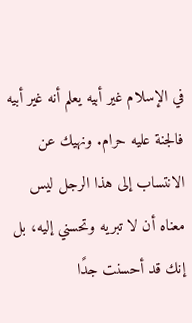في الإسلام غير أبيه يعلم أنه غير أبيه فالجنة عليه حرام. ونهيك عن الانتساب إلى هذا الرجل ليس معناه أن لا تبريه وتحسني إليه، بل إنك قد أحسنت جدًا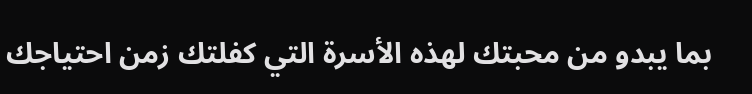بما يبدو من محبتك لهذه الأسرة التي كفلتك زمن احتياجك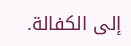إلى الكفالة.